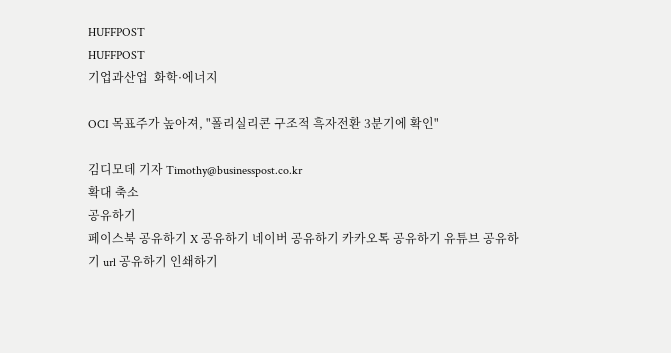HUFFPOST
HUFFPOST
기업과산업  화학·에너지

OCI 목표주가 높아져, "폴리실리콘 구조적 흑자전환 3분기에 확인"

김디모데 기자 Timothy@businesspost.co.kr
확대 축소
공유하기
페이스북 공유하기 X 공유하기 네이버 공유하기 카카오톡 공유하기 유튜브 공유하기 url 공유하기 인쇄하기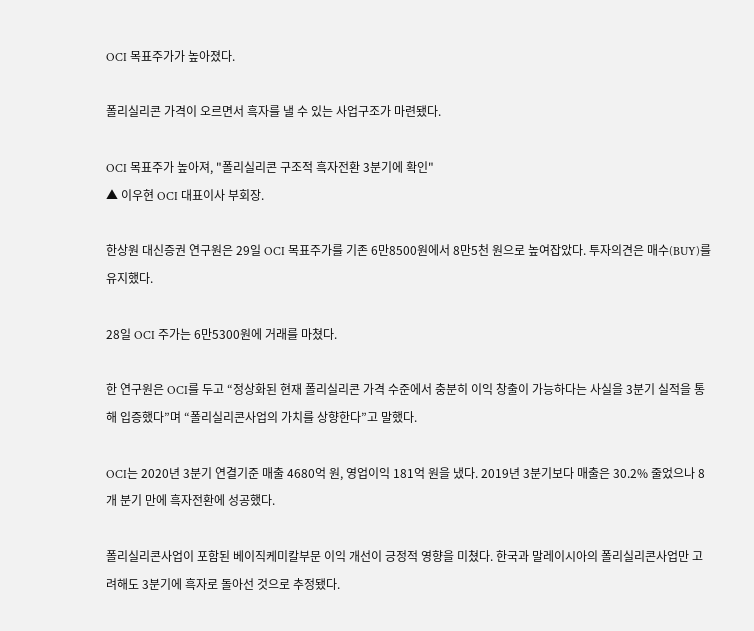OCI 목표주가가 높아졌다.

폴리실리콘 가격이 오르면서 흑자를 낼 수 있는 사업구조가 마련됐다.

OCI 목표주가 높아져, "폴리실리콘 구조적 흑자전환 3분기에 확인"
▲ 이우현 OCI 대표이사 부회장.

한상원 대신증권 연구원은 29일 OCI 목표주가를 기존 6만8500원에서 8만5천 원으로 높여잡았다. 투자의견은 매수(BUY)를 유지했다.

28일 OCI 주가는 6만5300원에 거래를 마쳤다.

한 연구원은 OCI를 두고 “정상화된 현재 폴리실리콘 가격 수준에서 충분히 이익 창출이 가능하다는 사실을 3분기 실적을 통해 입증했다”며 “폴리실리콘사업의 가치를 상향한다”고 말했다.

OCI는 2020년 3분기 연결기준 매출 4680억 원, 영업이익 181억 원을 냈다. 2019년 3분기보다 매출은 30.2% 줄었으나 8개 분기 만에 흑자전환에 성공했다.

폴리실리콘사업이 포함된 베이직케미칼부문 이익 개선이 긍정적 영향을 미쳤다. 한국과 말레이시아의 폴리실리콘사업만 고려해도 3분기에 흑자로 돌아선 것으로 추정됐다.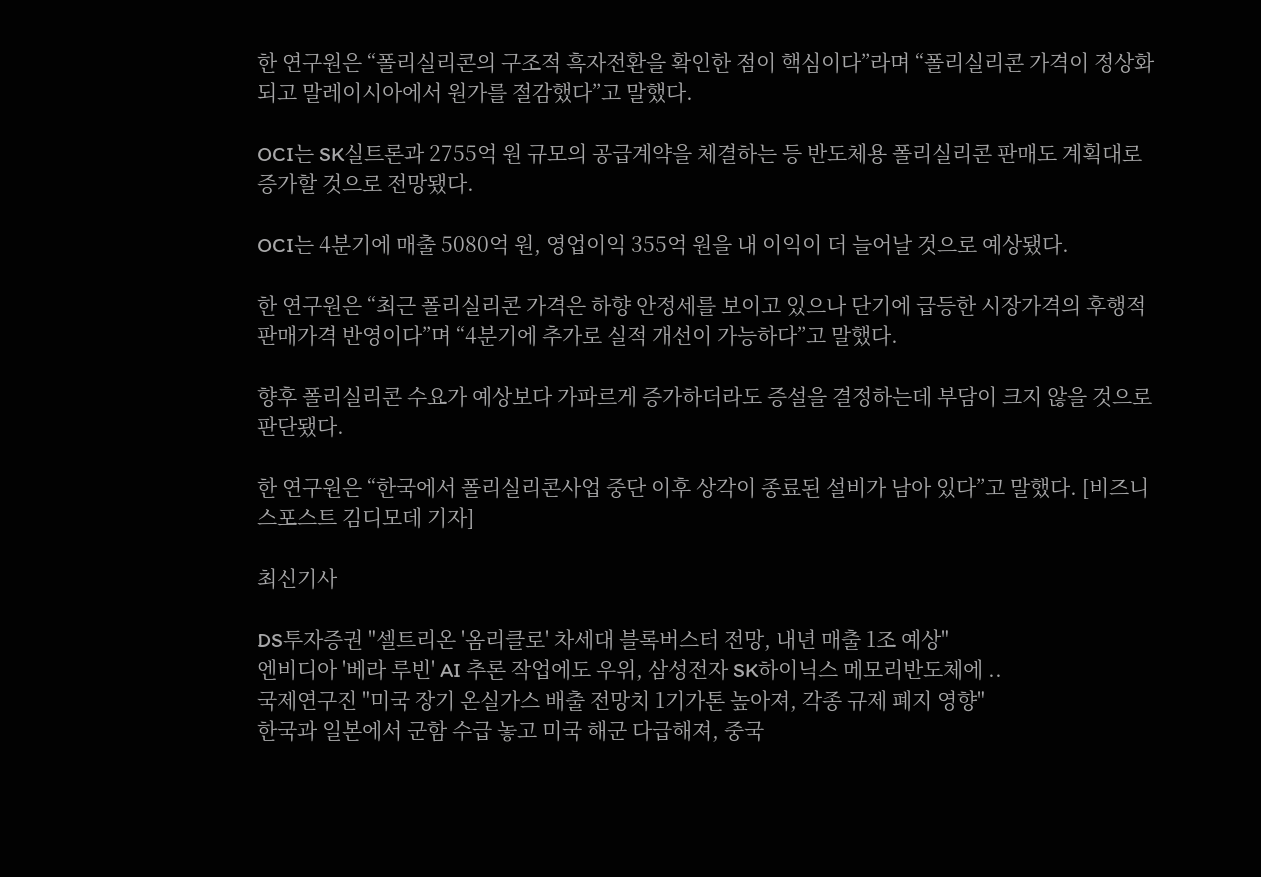한 연구원은 “폴리실리콘의 구조적 흑자전환을 확인한 점이 핵심이다”라며 “폴리실리콘 가격이 정상화되고 말레이시아에서 원가를 절감했다”고 말했다.

OCI는 SK실트론과 2755억 원 규모의 공급계약을 체결하는 등 반도체용 폴리실리콘 판매도 계획대로 증가할 것으로 전망됐다.

OCI는 4분기에 매출 5080억 원, 영업이익 355억 원을 내 이익이 더 늘어날 것으로 예상됐다.

한 연구원은 “최근 폴리실리콘 가격은 하향 안정세를 보이고 있으나 단기에 급등한 시장가격의 후행적 판매가격 반영이다”며 “4분기에 추가로 실적 개선이 가능하다”고 말했다.

향후 폴리실리콘 수요가 예상보다 가파르게 증가하더라도 증설을 결정하는데 부담이 크지 않을 것으로 판단됐다.

한 연구원은 “한국에서 폴리실리콘사업 중단 이후 상각이 종료된 설비가 남아 있다”고 말했다. [비즈니스포스트 김디모데 기자]

최신기사

DS투자증권 "셀트리온 '옴리클로' 차세대 블록버스터 전망, 내년 매출 1조 예상"
엔비디아 '베라 루빈' AI 추론 작업에도 우위, 삼성전자 SK하이닉스 메모리반도체에 ..
국제연구진 "미국 장기 온실가스 배출 전망치 1기가톤 높아져, 각종 규제 폐지 영향"
한국과 일본에서 군함 수급 놓고 미국 해군 다급해져, 중국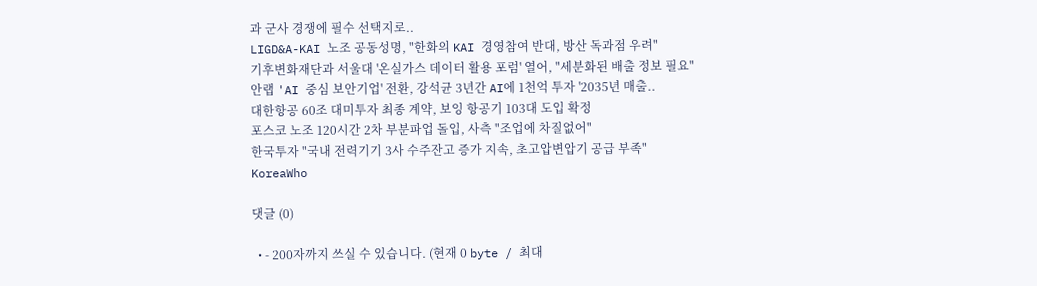과 군사 경쟁에 필수 선택지로..
LIGD&A-KAI 노조 공동성명, "한화의 KAI 경영참여 반대, 방산 독과점 우려"
기후변화재단과 서울대 '온실가스 데이터 활용 포럼' 열어, "세분화된 배출 정보 필요"
안랩 'AI 중심 보안기업' 전환, 강석균 3년간 AI에 1천억 투자 '2035년 매출..
대한항공 60조 대미투자 최종 계약, 보잉 항공기 103대 도입 확정
포스코 노조 120시간 2차 부분파업 돌입, 사측 "조업에 차질없어"
한국투자 "국내 전력기기 3사 수주잔고 증가 지속, 초고압변압기 공급 부족"
KoreaWho

댓글 (0)

  • - 200자까지 쓰실 수 있습니다. (현재 0 byte / 최대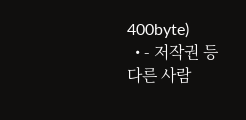400byte)
  • - 저작권 등 다른 사람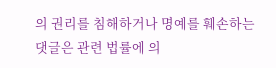의 권리를 침해하거나 명예를 훼손하는 댓글은 관련 법률에 의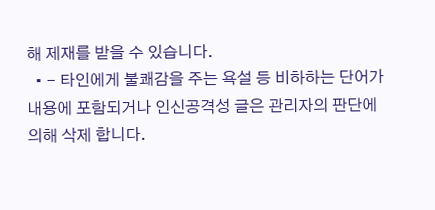해 제재를 받을 수 있습니다.
  • - 타인에게 불쾌감을 주는 욕설 등 비하하는 단어가 내용에 포함되거나 인신공격성 글은 관리자의 판단에 의해 삭제 합니다.